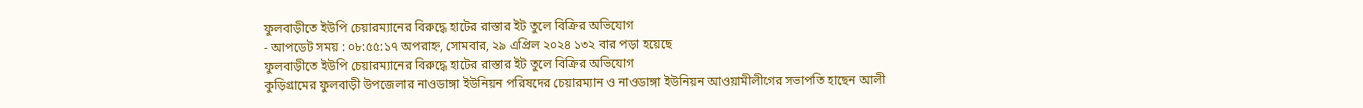ফুলবাড়ীতে ইউপি চেয়ারম্যানের বিরুদ্ধে হাটের রাস্তার ইট তুলে বিক্রির অভিযোগ
- আপডেট সময় : ০৮:৫৫:১৭ অপরাহ্ন, সোমবার, ২৯ এপ্রিল ২০২৪ ১৩২ বার পড়া হয়েছে
ফুলবাড়ীতে ইউপি চেয়ারম্যানের বিরুদ্ধে হাটের রাস্তার ইট তুলে বিক্রির অভিযোগ
কুড়িগ্রামের ফুলবাড়ী উপজেলার নাওডাঙ্গা ইউনিয়ন পরিষদের চেয়ারম্যান ও নাওডাঙ্গা ইউনিয়ন আওয়ামীলীগের সভাপতি হাছেন আলী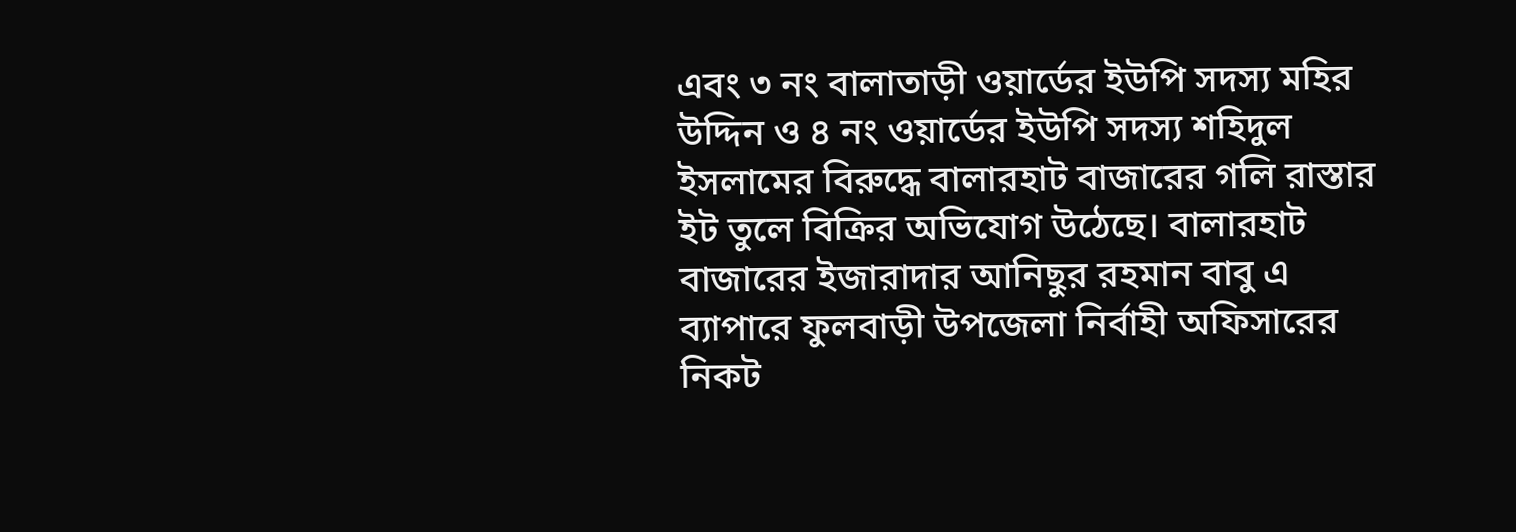এবং ৩ নং বালাতাড়ী ওয়ার্ডের ইউপি সদস্য মহির উদ্দিন ও ৪ নং ওয়ার্ডের ইউপি সদস্য শহিদুল ইসলামের বিরুদ্ধে বালারহাট বাজারের গলি রাস্তার ইট তুলে বিক্রির অভিযোগ উঠেছে। বালারহাট বাজারের ইজারাদার আনিছুর রহমান বাবু এ ব্যাপারে ফুলবাড়ী উপজেলা নির্বাহী অফিসারের নিকট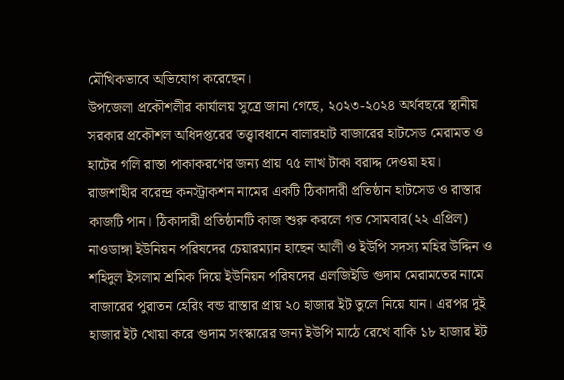মৌখিকভাবে অভিযোগ করেছেন।
উপজেলা প্রকৌশলীর কার্যালয় সুত্রে জানা গেছে, ২০২৩-২০২৪ অর্থবছরে স্থানীয় সরকার প্রকৌশল অধিদপ্তরের তত্ত্বাবধানে বালারহাট বাজারের হাটসেড মেরামত ও হাটের গলি রাস্তা পাকাকরণের জন্য প্রায় ৭৫ লাখ টাকা বরাদ্দ দেওয়া হয়।
রাজশাহীর বরেন্দ্র কনস্ট্রাকশন নামের একটি ঠিকাদারী প্রতিষ্ঠান হাটসেড ও রাস্তার কাজটি পান। ঠিকাদারী প্রতিষ্ঠানটি কাজ শুরু করলে গত সোমবার(২২ এপ্রিল) নাওডাঙ্গা ইউনিয়ন পরিষদের চেয়ারম্যান হাছেন আলী ও ইউপি সদস্য মহির উদ্দিন ও শহিদুল ইসলাম শ্রমিক দিয়ে ইউনিয়ন পরিষদের এলজিইডি গুদাম মেরামতের নামে বাজারের পুরাতন হেরিং বন্ড রাস্তার প্রায় ২০ হাজার ইট তুলে নিয়ে যান। এরপর দুই হাজার ইট খোয়া করে গুদাম সংস্কারের জন্য ইউপি মাঠে রেখে বাকি ১৮ হাজার ইট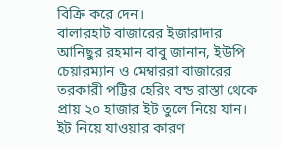বিক্রি করে দেন।
বালারহাট বাজারের ইজারাদার আনিছুর রহমান বাবু জানান, ইউপি চেয়ারম্যান ও মেম্বাররা বাজারের তরকারী পট্টির হেরিং বন্ড রাস্তা থেকে প্রায় ২০ হাজার ইট তুলে নিয়ে যান।
ইট নিয়ে যাওয়ার কারণ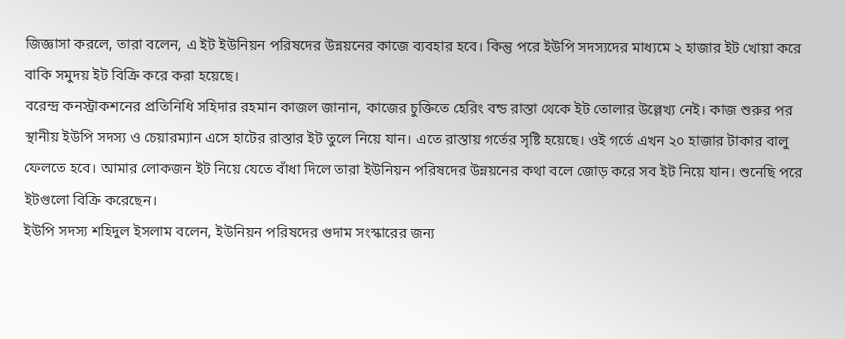জিজ্ঞাসা করলে, তারা বলেন, এ ইট ইউনিয়ন পরিষদের উন্নয়নের কাজে ব্যবহার হবে। কিন্তু পরে ইউপি সদস্যদের মাধ্যমে ২ হাজার ইট খোয়া করে বাকি সমুদয় ইট বিক্রি করে করা হয়েছে।
বরেন্দ্র কনস্ট্রাকশনের প্রতিনিধি সহিদার রহমান কাজল জানান, কাজের চুক্তিতে হেরিং বন্ড রাস্তা থেকে ইট তোলার উল্লেখ্য নেই। কাজ শুরুর পর স্থানীয় ইউপি সদস্য ও চেয়ারম্যান এসে হাটের রাস্তার ইট তুলে নিয়ে যান। এতে রাস্তায় গর্তের সৃষ্টি হয়েছে। ওই গর্তে এখন ২০ হাজার টাকার বালু ফেলতে হবে। আমার লোকজন ইট নিয়ে যেতে বাঁধা দিলে তারা ইউনিয়ন পরিষদের উন্নয়নের কথা বলে জোড় করে সব ইট নিয়ে যান। শুনেছি পরে ইটগুলো বিক্রি করেছেন।
ইউপি সদস্য শহিদুল ইসলাম বলেন, ইউনিয়ন পরিষদের গুদাম সংস্কারের জন্য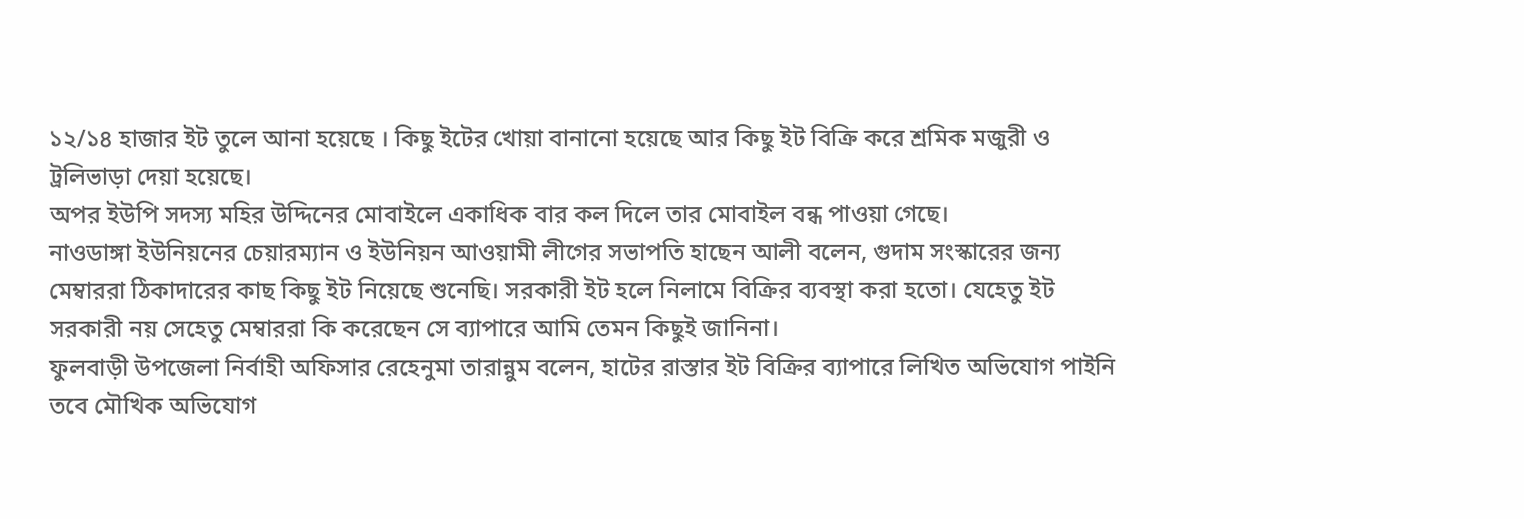১২/১৪ হাজার ইট তুলে আনা হয়েছে । কিছু ইটের খোয়া বানানো হয়েছে আর কিছু ইট বিক্রি করে শ্রমিক মজুরী ও ট্রলিভাড়া দেয়া হয়েছে।
অপর ইউপি সদস্য মহির উদ্দিনের মোবাইলে একাধিক বার কল দিলে তার মোবাইল বন্ধ পাওয়া গেছে।
নাওডাঙ্গা ইউনিয়নের চেয়ারম্যান ও ইউনিয়ন আওয়ামী লীগের সভাপতি হাছেন আলী বলেন, গুদাম সংস্কারের জন্য মেম্বাররা ঠিকাদারের কাছ কিছু ইট নিয়েছে শুনেছি। সরকারী ইট হলে নিলামে বিক্রির ব্যবস্থা করা হতো। যেহেতু ইট সরকারী নয় সেহেতু মেম্বাররা কি করেছেন সে ব্যাপারে আমি তেমন কিছুই জানিনা।
ফুলবাড়ী উপজেলা নির্বাহী অফিসার রেহেনুমা তারান্নুম বলেন, হাটের রাস্তার ইট বিক্রির ব্যাপারে লিখিত অভিযোগ পাইনি তবে মৌখিক অভিযোগ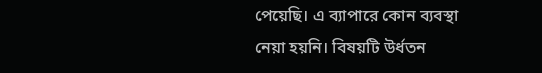পেয়েছি। এ ব্যাপারে কোন ব্যবস্থা নেয়া হয়নি। বিষয়টি উর্ধতন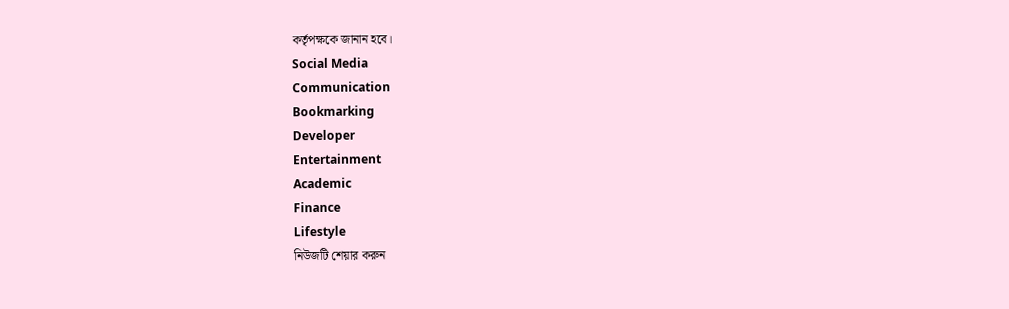কর্তৃপক্ষকে জানান হবে।
Social Media
Communication
Bookmarking
Developer
Entertainment
Academic
Finance
Lifestyle
নিউজটি শেয়ার করুন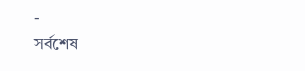-
সর্বশেষ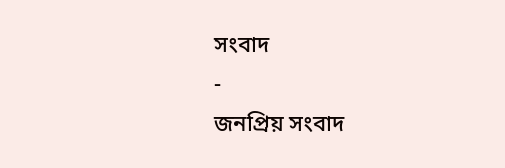সংবাদ
-
জনপ্রিয় সংবাদ